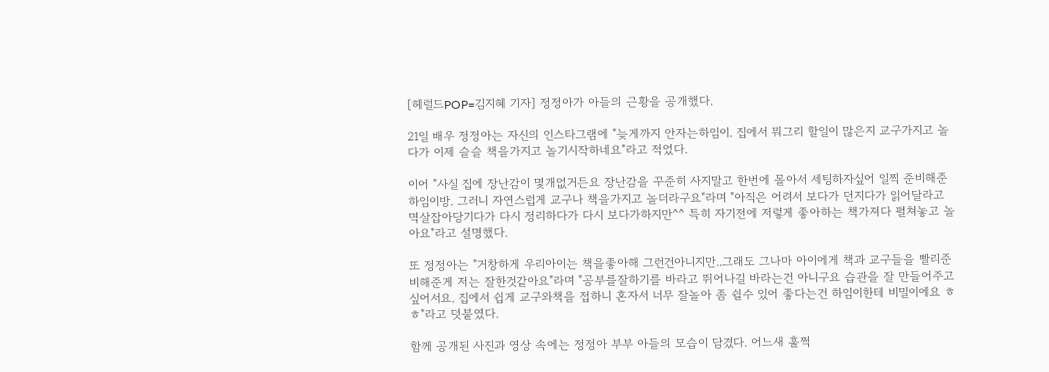[헤럴드POP=김지혜 기자] 정정아가 아들의 근황을 공개했다.

21일 배우 정정아는 자신의 인스타그램에 "늦게까지 안자는하임이. 집에서 뭐그리 할일이 많은지 교구가지고 놀다가 이제 슬슬 책을가지고 놀기시작하네요"라고 적었다.

이어 "사실 집에 장난감이 몇개없거든요 장난감을 꾸준히 사지말고 한번에 몰아서 세팅하자싶어 일찍 준비해준 하임이방. 그러니 자연스럽게 교구나 책을가지고 놀더라구요"라며 "아직은 어려서 보다가 던지다가 읽어달라고 멱살잡아당기다가 다시 정리하다가 다시 보다가하지만^^ 특히 자기전에 저렇게 좋아하는 책가져다 펼쳐놓고 놀아요"라고 설명했다.

또 정정아는 "거창하게 우리아이는 책을좋아해 그런건아니지만..그래도 그나마 아이에게 책과 교구들을 빨리준비해준게 저는 잘한것같아요"라며 "공부를잘하기를 바라고 뛰어나길 바라는건 아니구요 습관을 잘 만들어주고싶어서요. 집에서 쉽게 교구와책을 접하니 혼자서 너무 잘놀아 좀 쉴수 있어 좋다는건 하임이한테 비밀이에요 ㅎㅎ"라고 덧붙였다.

함께 공개된 사진과 영상 속에는 정정아 부부 아들의 모습이 담겼다. 어느새 훌쩍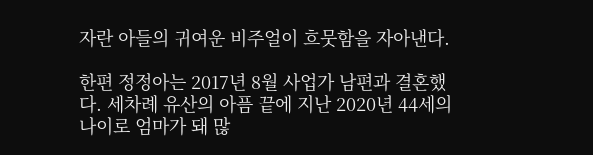자란 아들의 귀여운 비주얼이 흐뭇함을 자아낸다.

한편 정정아는 2017년 8월 사업가 남편과 결혼했다. 세차례 유산의 아픔 끝에 지난 2020년 44세의 나이로 엄마가 돼 많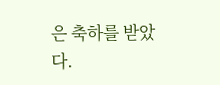은 축하를 받았다.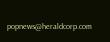popnews@heraldcorp.com